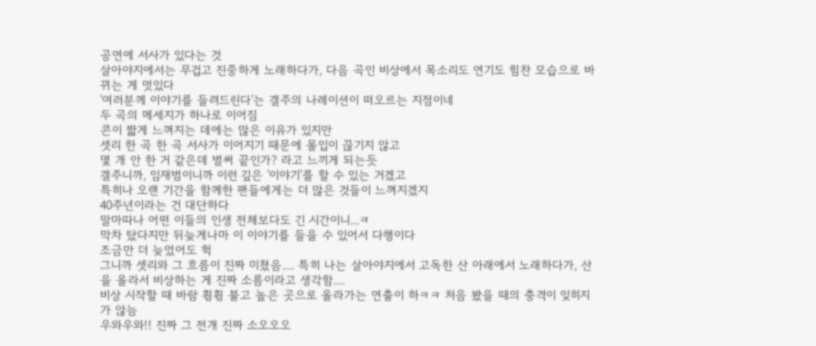공연에 서사가 있다는 것
살아야지에서는 무겁고 진중하게 노래하다가, 다음 곡인 비상에서 목소리도 연기도 힘찬 모습으로 바뀌는 게 멋있다
'여러분께 이야기를 들려드린다'는 갤주의 나레이션이 떠오르는 지점이네
두 곡의 메세지가 하나로 이어짐
콘이 짧게 느껴지는 데에는 많은 이유가 있지만
셋리 한 곡 한 곡 서사가 이어지기 때문에 몰입이 끊기지 않고
몇 개 안 한 거 같은데 벌써 끝인가? 라고 느끼게 되는듯
갤주니까, 임재범이니까 이런 깊은 '이야기'를 할 수 있는 거겠고
특히나 오랜 기간을 함께한 팬들에게는 더 많은 것들이 느껴지겠지
40주년이라는 건 대단하다
말마따나 어떤 이들의 인생 전체보다도 긴 시간이니...ㅋ
막차 탔다지만 뒤늦게나마 이 이야기를 들을 수 있어서 다행이다
조금만 더 늦었어도 헉
그니까 셋리와 그 흐름이 진짜 미쳤음.... 특히 나는 살아야지에서 고독한 산 아래에서 노래하다가, 산을 올라서 비상하는 게 진짜 소름이라고 생각함....
비상 시작할 때 바람 휭휭 불고 높은 곳으로 올라가는 연출이 하ㅋㅋ 처음 봤을 때의 충격이 잊히지가 않늠
우와우와!! 진짜 그 전개 진짜 소오오오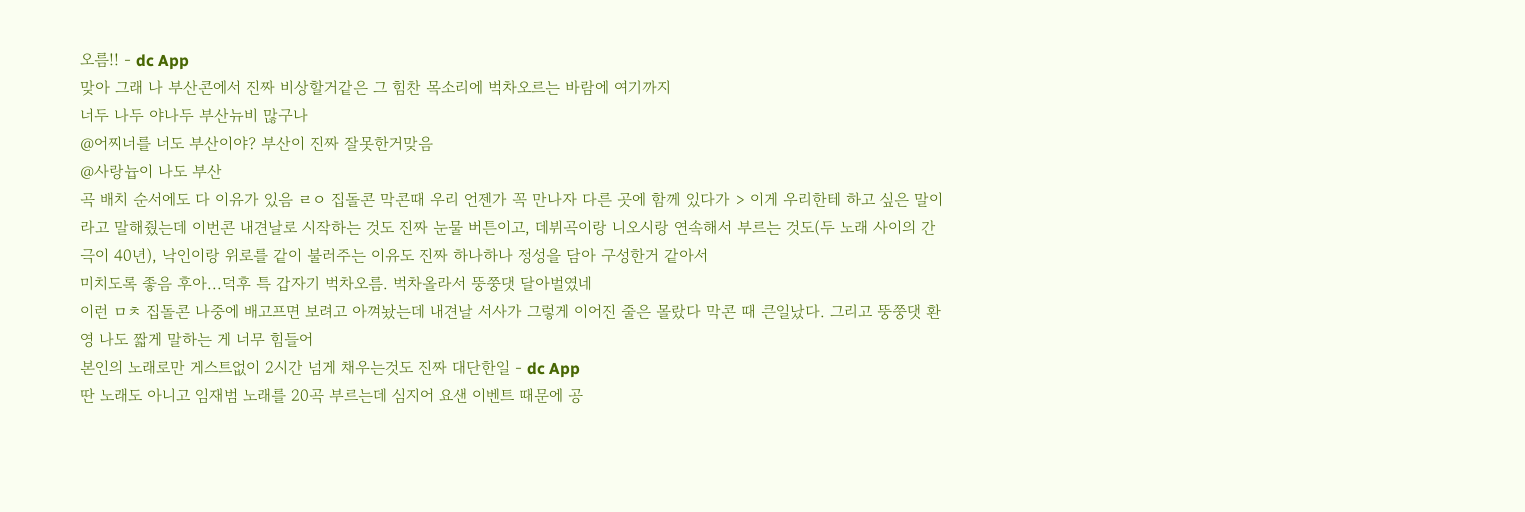오름!! - dc App
맞아 그래 나 부산콘에서 진짜 비상할거같은 그 힘찬 목소리에 벅차오르는 바람에 여기까지
너두 나두 야나두 부산뉴비 많구나
@어찌너를 너도 부산이야? 부산이 진짜 잘못한거맞음
@사랑늅이 나도 부산
곡 배치 순서에도 다 이유가 있음 ㄹㅇ 집돌콘 막콘때 우리 언젠가 꼭 만나자 다른 곳에 함께 있다가 > 이게 우리한테 하고 싶은 말이라고 말해줬는데 이번콘 내견날로 시작하는 것도 진짜 눈물 버튼이고, 데뷔곡이랑 니오시랑 연속해서 부르는 것도(두 노래 사이의 간극이 40년), 낙인이랑 위로를 같이 불러주는 이유도 진짜 하나하나 정성을 담아 구성한거 같아서
미치도록 좋음 후아...덕후 특 갑자기 벅차오름. 벅차올라서 뚱쭝댓 달아벌였네
이런 ㅁㅊ 집돌콘 나중에 배고프면 보려고 아껴놨는데 내견날 서사가 그렇게 이어진 줄은 몰랐다 막콘 때 큰일났다. 그리고 뚱쭝댓 환영 나도 짧게 말하는 게 너무 힘들어
본인의 노래로만 게스트없이 2시간 넘게 채우는것도 진짜 대단한일 - dc App
딴 노래도 아니고 임재범 노래를 20곡 부르는데 심지어 요샌 이벤트 때문에 공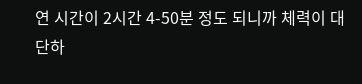연 시간이 2시간 4-50분 정도 되니까 체력이 대단하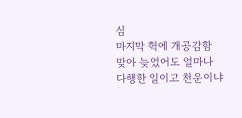심
마지막 헉에 개공감함 맞아 늦었어도 얼마나 다행한 일이고 천운이냐